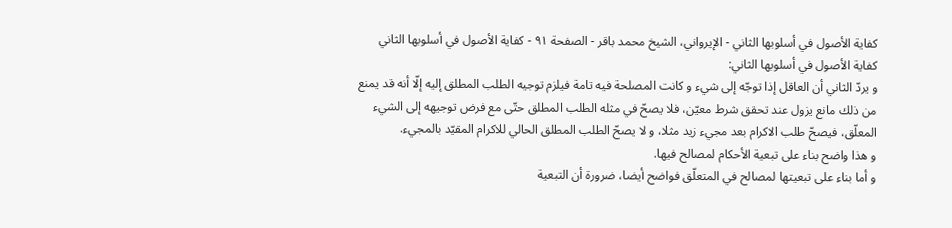كفاية الأصول في أسلوبها الثاني - الإيرواني، الشيخ محمد باقر - الصفحة ٩١ - كفاية الأصول في أسلوبها الثاني
كفاية الأصول في أسلوبها الثاني:
و يردّ الثاني أن العاقل إذا توجّه إلى شيء و كانت المصلحة فيه تامة فيلزم توجيه الطلب المطلق إليه إلّا أنه قد يمنع من ذلك مانع يزول عند تحقق شرط معيّن، فلا يصحّ في مثله الطلب المطلق حتّى مع فرض توجيهه إلى الشيء المعلّق، فيصحّ طلب الاكرام بعد مجيء زيد مثلا، و لا يصحّ الطلب المطلق الحالي للاكرام المقيّد بالمجيء.
و هذا واضح بناء على تبعية الأحكام لمصالح فيها.
و أما بناء على تبعيتها لمصالح في المتعلّق فواضح أيضا، ضرورة أن التبعية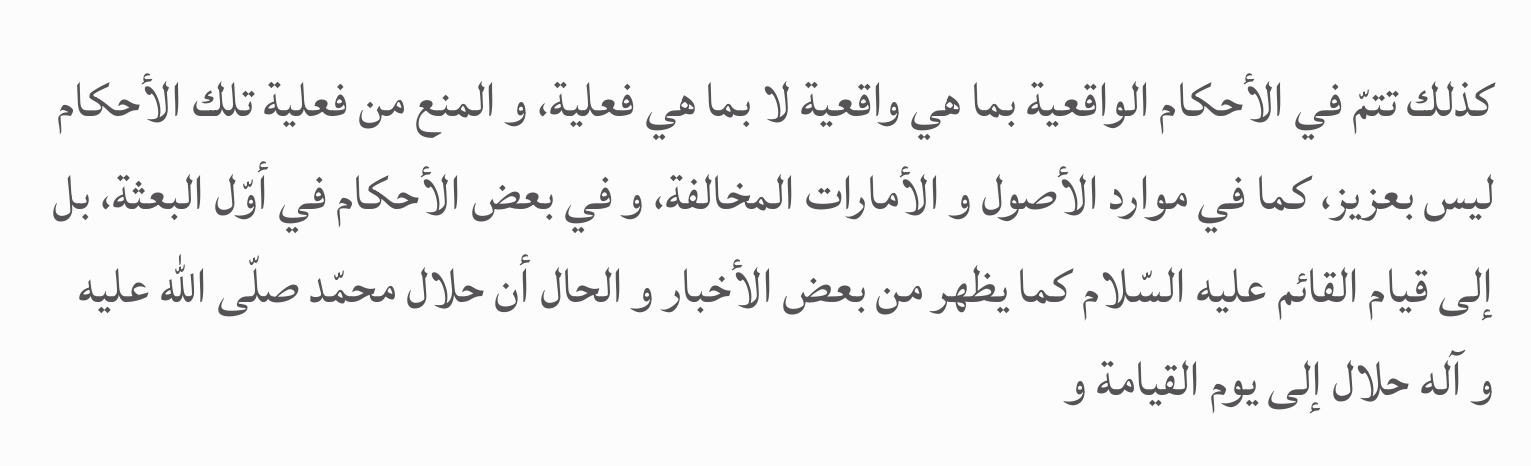كذلك تتمّ في الأحكام الواقعية بما هي واقعية لا بما هي فعلية، و المنع من فعلية تلك الأحكام ليس بعزيز، كما في موارد الأصول و الأمارات المخالفة، و في بعض الأحكام في أوّل البعثة، بل إلى قيام القائم عليه السّلام كما يظهر من بعض الأخبار و الحال أن حلال محمّد صلّى اللّه عليه و آله حلال إلى يوم القيامة و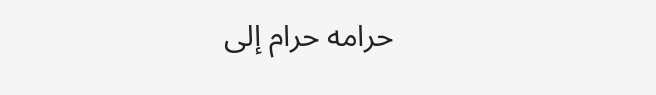حرامه حرام إلى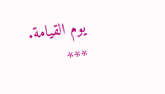يوم القيامة.
***